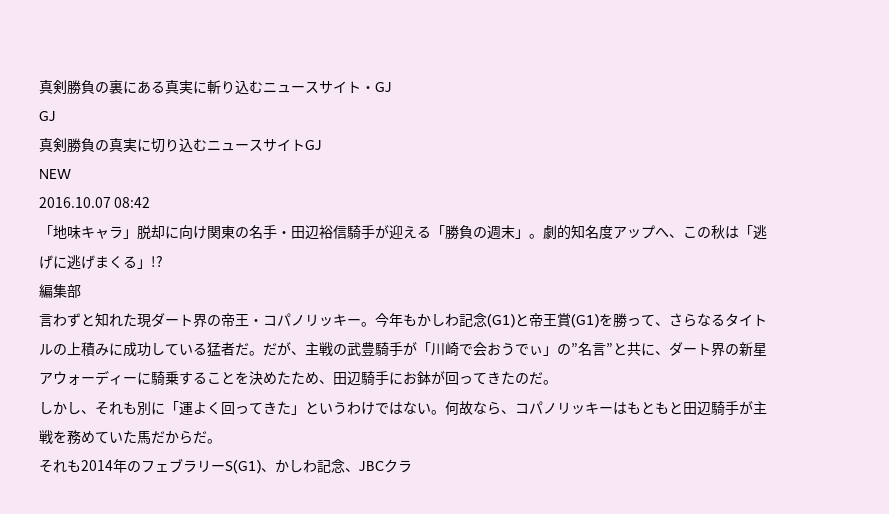真剣勝負の裏にある真実に斬り込むニュースサイト・GJ
GJ
真剣勝負の真実に切り込むニュースサイトGJ
NEW
2016.10.07 08:42
「地味キャラ」脱却に向け関東の名手・田辺裕信騎手が迎える「勝負の週末」。劇的知名度アップへ、この秋は「逃げに逃げまくる」!?
編集部
言わずと知れた現ダート界の帝王・コパノリッキー。今年もかしわ記念(G1)と帝王賞(G1)を勝って、さらなるタイトルの上積みに成功している猛者だ。だが、主戦の武豊騎手が「川崎で会おうでぃ」の”名言”と共に、ダート界の新星アウォーディーに騎乗することを決めたため、田辺騎手にお鉢が回ってきたのだ。
しかし、それも別に「運よく回ってきた」というわけではない。何故なら、コパノリッキーはもともと田辺騎手が主戦を務めていた馬だからだ。
それも2014年のフェブラリーS(G1)、かしわ記念、JBCクラ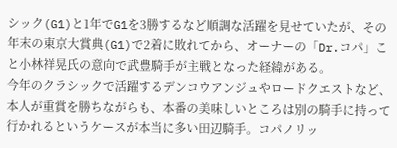シック(G1)と1年でG1を3勝するなど順調な活躍を見せていたが、その年末の東京大賞典(G1)で2着に敗れてから、オーナーの「Dr.コパ」こと小林祥晃氏の意向で武豊騎手が主戦となった経緯がある。
今年のクラシックで活躍するデンコウアンジュやロードクエストなど、本人が重賞を勝ちながらも、本番の美味しいところは別の騎手に持って行かれるというケースが本当に多い田辺騎手。コパノリッ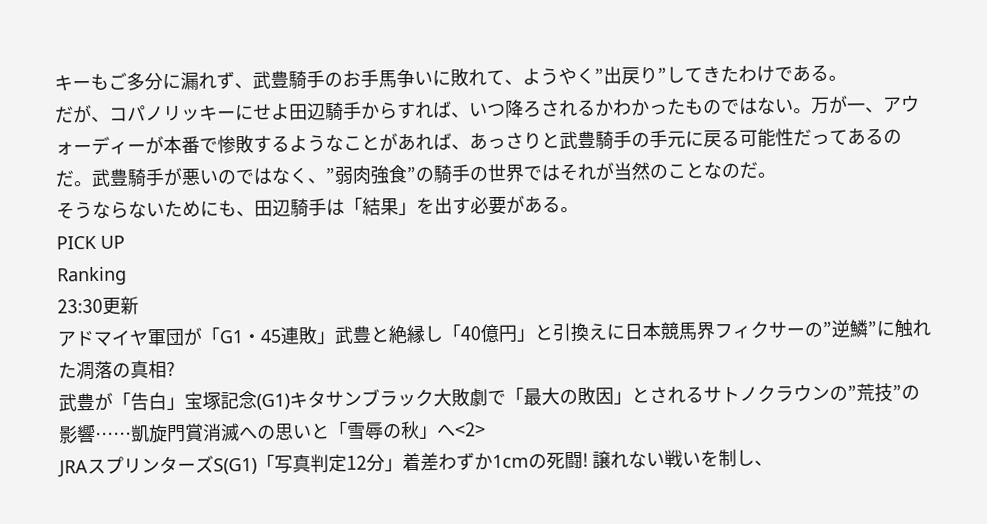キーもご多分に漏れず、武豊騎手のお手馬争いに敗れて、ようやく”出戻り”してきたわけである。
だが、コパノリッキーにせよ田辺騎手からすれば、いつ降ろされるかわかったものではない。万が一、アウォーディーが本番で惨敗するようなことがあれば、あっさりと武豊騎手の手元に戻る可能性だってあるのだ。武豊騎手が悪いのではなく、”弱肉強食”の騎手の世界ではそれが当然のことなのだ。
そうならないためにも、田辺騎手は「結果」を出す必要がある。
PICK UP
Ranking
23:30更新
アドマイヤ軍団が「G1・45連敗」武豊と絶縁し「40億円」と引換えに日本競馬界フィクサーの”逆鱗”に触れた凋落の真相?
武豊が「告白」宝塚記念(G1)キタサンブラック大敗劇で「最大の敗因」とされるサトノクラウンの”荒技”の影響……凱旋門賞消滅への思いと「雪辱の秋」へ<2>
JRAスプリンターズS(G1)「写真判定12分」着差わずか1cmの死闘! 譲れない戦いを制し、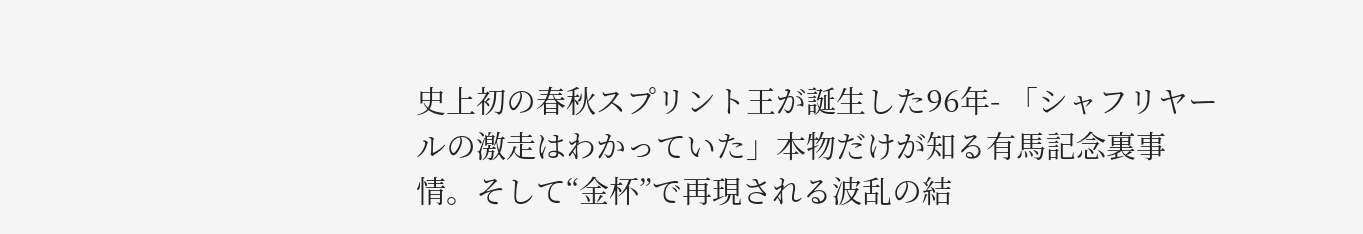史上初の春秋スプリント王が誕生した96年- 「シャフリヤールの激走はわかっていた」本物だけが知る有馬記念裏事情。そして“金杯”で再現される波乱の結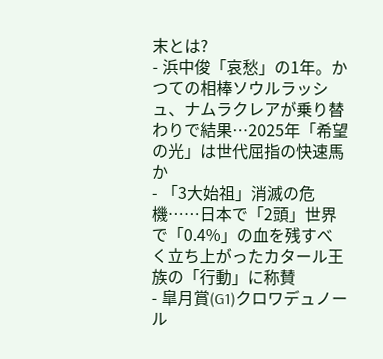末とは?
- 浜中俊「哀愁」の1年。かつての相棒ソウルラッシュ、ナムラクレアが乗り替わりで結果…2025年「希望の光」は世代屈指の快速馬か
- 「3大始祖」消滅の危機……日本で「2頭」世界で「0.4%」の血を残すべく立ち上がったカタール王族の「行動」に称賛
- 皐月賞(G1)クロワデュノール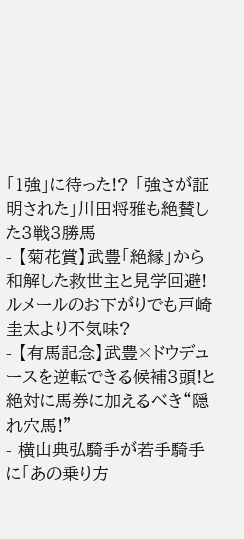「1強」に待った!? 「強さが証明された」川田将雅も絶賛した3戦3勝馬
- 【菊花賞】武豊「絶縁」から和解した救世主と見学回避!ルメールのお下がりでも戸崎圭太より不気味?
- 【有馬記念】武豊×ドウデュースを逆転できる候補3頭!と絶対に馬券に加えるべき“隠れ穴馬!”
- 横山典弘騎手が若手騎手に「あの乗り方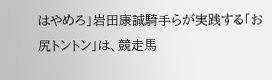はやめろ」岩田康誠騎手らが実践する「お尻トントン」は、競走馬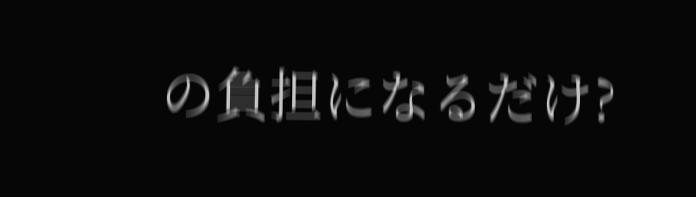の負担になるだけ?